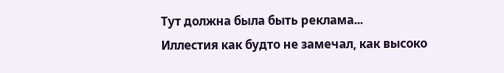Тут должна была быть реклама...
Иллестия как будто не замечал, как высоко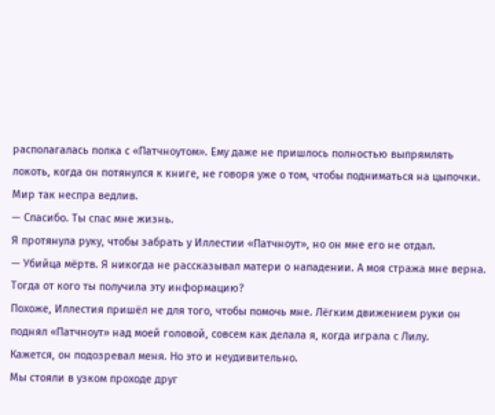располагалась полка с «Патчноутом». Ему даже не пришлось полностью выпрямлять локоть, когда он потянулся к книге, не говоря уже о том, чтобы подниматься на цыпочки. Мир так неспра ведлив.
— Спасибо. Ты спас мне жизнь.
Я протянула руку, чтобы забрать у Иллестии «Патчноут», но он мне его не отдал.
— Убийца мёртв. Я никогда не рассказывал матери о нападении. А моя стража мне верна. Тогда от кого ты получила эту информацию?
Похоже, Иллестия пришёл не для того, чтобы помочь мне. Лёгким движением руки он поднял «Патчноут» над моей головой, совсем как делала я, когда играла с Лилу.
Кажется, он подозревал меня. Но это и неудивительно.
Мы стояли в узком проходе друг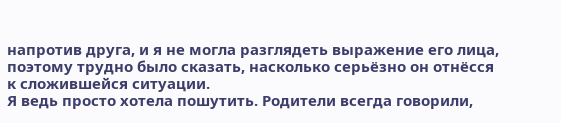напротив друга, и я не могла разглядеть выражение его лица, поэтому трудно было сказать, насколько серьёзно он отнёсся к сложившейся ситуации.
Я ведь просто хотела пошутить. Родители всегда говорили,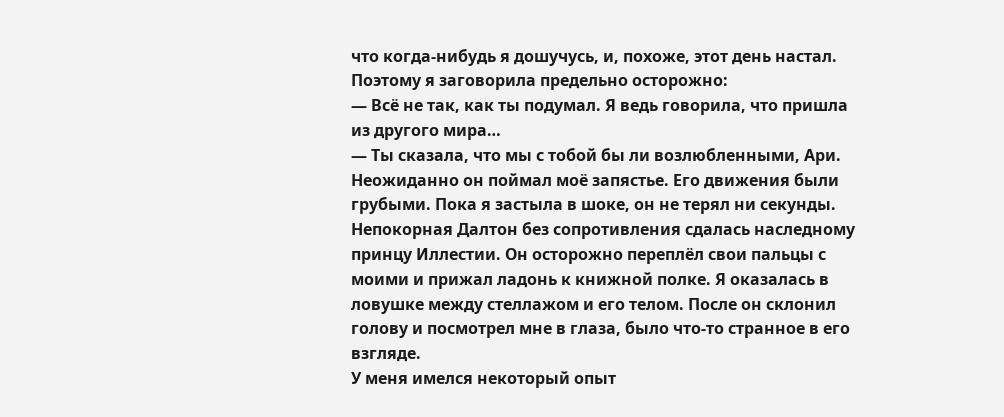что когда-нибудь я дошучусь, и, похоже, этот день настал. Поэтому я заговорила предельно осторожно:
— Всё не так, как ты подумал. Я ведь говорила, что пришла из другого мира…
— Ты сказала, что мы с тобой бы ли возлюбленными, Ари.
Неожиданно он поймал моё запястье. Его движения были грубыми. Пока я застыла в шоке, он не терял ни секунды.
Непокорная Далтон без сопротивления сдалась наследному принцу Иллестии. Он осторожно переплёл свои пальцы с моими и прижал ладонь к книжной полке. Я оказалась в ловушке между стеллажом и его телом. После он склонил голову и посмотрел мне в глаза, было что-то странное в его взгляде.
У меня имелся некоторый опыт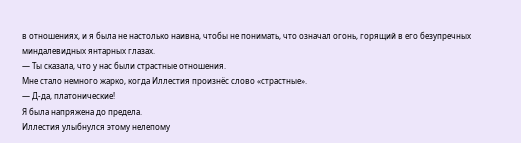в отношениях, и я была не настолько наивна, чтобы не понимать, что означал огонь, горящий в его безупречных миндалевидных янтарных глазах.
— Ты сказала, что у нас были страстные отношения.
Мне стало немного жарко, когда Иллестия произнёс слово «страстные».
— Д-да, платонические!
Я была напряжена до предела.
Иллестия улыбнулся этому нелепому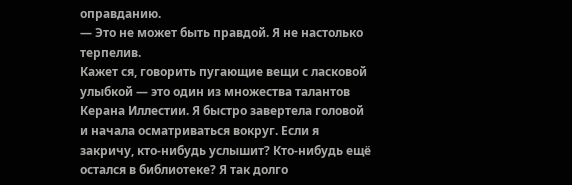оправданию.
— Это не может быть правдой. Я не настолько терпелив.
Кажет ся, говорить пугающие вещи с ласковой улыбкой — это один из множества талантов Керана Иллестии. Я быстро завертела головой и начала осматриваться вокруг. Если я закричу, кто-нибудь услышит? Кто-нибудь ещё остался в библиотеке? Я так долго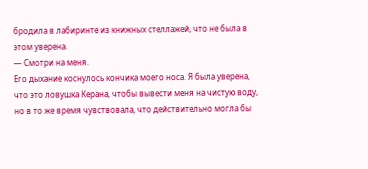бродила в лабиринте из книжных стеллажей, что не была в этом уверена.
— Смотри на меня.
Его дыхание коснулось кончика моего носа. Я была уверена, что это ловушка Керана, чтобы вывести меня на чистую воду, но в то же время чувствовала, что действительно могла бы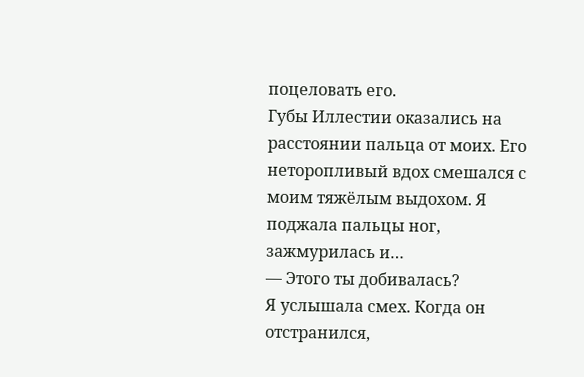поцеловать его.
Губы Иллестии оказались на расстоянии пальца от моих. Его неторопливый вдох смешался с моим тяжёлым выдохом. Я поджала пальцы ног, зажмурилась и…
— Этого ты добивалась?
Я услышала смех. Когда он отстранился,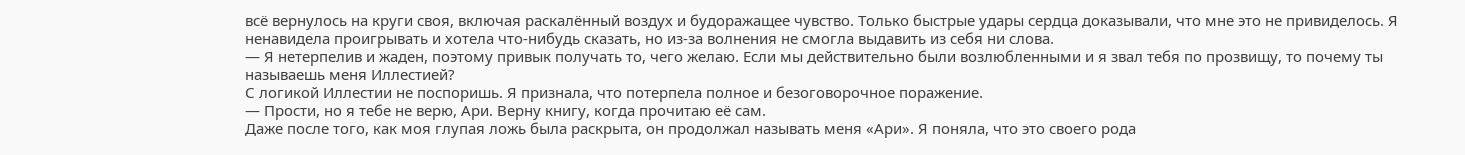всё вернулось на круги своя, включая раскалённый воздух и будоражащее чувство. Только быстрые удары сердца доказывали, что мне это не привиделось. Я ненавидела проигрывать и хотела что-нибудь сказать, но из-за волнения не смогла выдавить из себя ни слова.
— Я нетерпелив и жаден, поэтому привык получать то, чего желаю. Если мы действительно были возлюбленными и я звал тебя по прозвищу, то почему ты называешь меня Иллестией?
С логикой Иллестии не поспоришь. Я признала, что потерпела полное и безоговорочное поражение.
— Прости, но я тебе не верю, Ари. Верну книгу, когда прочитаю её сам.
Даже после того, как моя глупая ложь была раскрыта, он продолжал называть меня «Ари». Я поняла, что это своего рода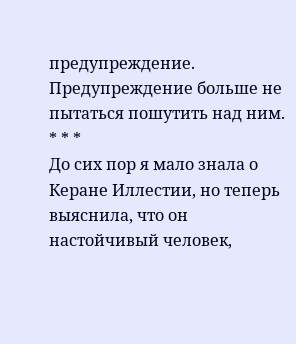предупреждение. Предупреждение больше не пытаться пошутить над ним.
* * *
До сих пор я мало знала о Керане Иллестии, но теперь выяснила, что он настойчивый человек,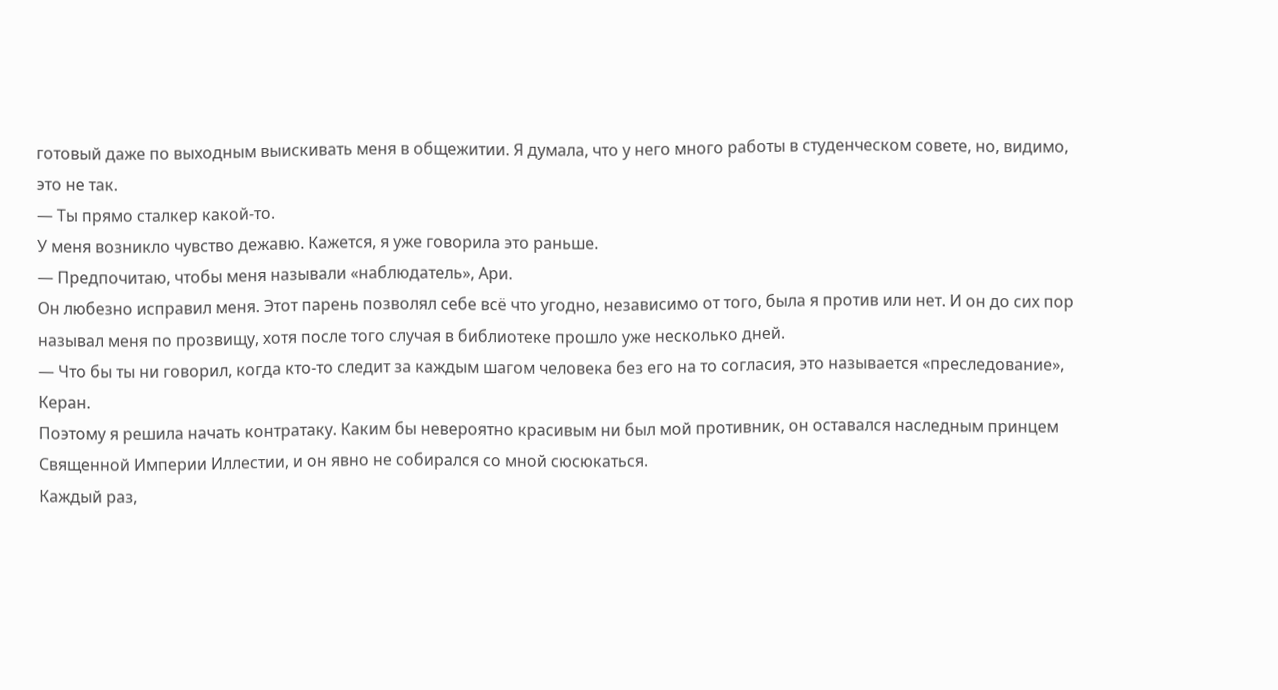готовый даже по выходным выискивать меня в общежитии. Я думала, что у него много работы в студенческом совете, но, видимо, это не так.
— Ты прямо сталкер какой-то.
У меня возникло чувство дежавю. Кажется, я уже говорила это раньше.
— Предпочитаю, чтобы меня называли «наблюдатель», Ари.
Он любезно исправил меня. Этот парень позволял себе всё что угодно, независимо от того, была я против или нет. И он до сих пор называл меня по прозвищу, хотя после того случая в библиотеке прошло уже несколько дней.
— Что бы ты ни говорил, когда кто-то следит за каждым шагом человека без его на то согласия, это называется «преследование», Керан.
Поэтому я решила начать контратаку. Каким бы невероятно красивым ни был мой противник, он оставался наследным принцем Священной Империи Иллестии, и он явно не собирался со мной сюсюкаться.
Каждый раз,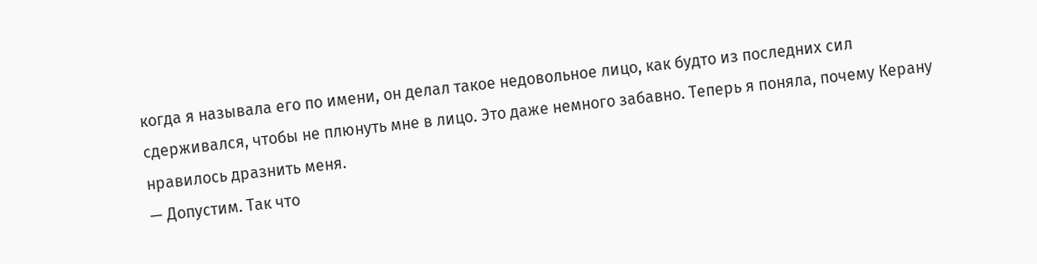когда я называла его по имени, он делал такое недовольное лицо, как будто из последних сил сдерживался, чтобы не плюнуть мне в лицо. Это даже немного забавно. Теперь я поняла, почему Керану нравилось дразнить меня.
— Допустим. Так что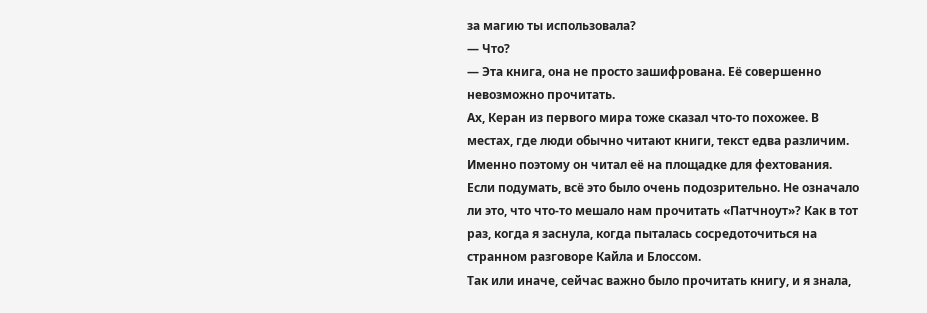за магию ты использовала?
— Что?
— Эта книга, она не просто зашифрована. Её совершенно невозможно прочитать.
Ах, Керан из первого мира тоже сказал что-то похожее. В местах, где люди обычно читают книги, текст едва различим. Именно поэтому он читал её на площадке для фехтования.
Если подумать, всё это было очень подозрительно. Не означало ли это, что что-то мешало нам прочитать «Патчноут»? Как в тот раз, когда я заснула, когда пыталась сосредоточиться на странном разговоре Кайла и Блоссом.
Так или иначе, сейчас важно было прочитать книгу, и я знала,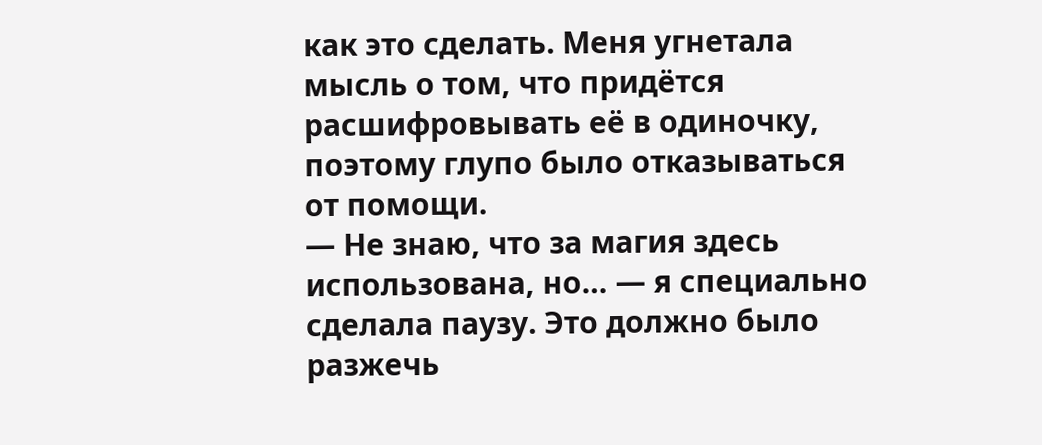как это сделать. Меня угнетала мысль о том, что придётся расшифровывать её в одиночку, поэтому глупо было отказываться от помощи.
— Не знаю, что за магия здесь использована, но… — я специально сделала паузу. Это должно было разжечь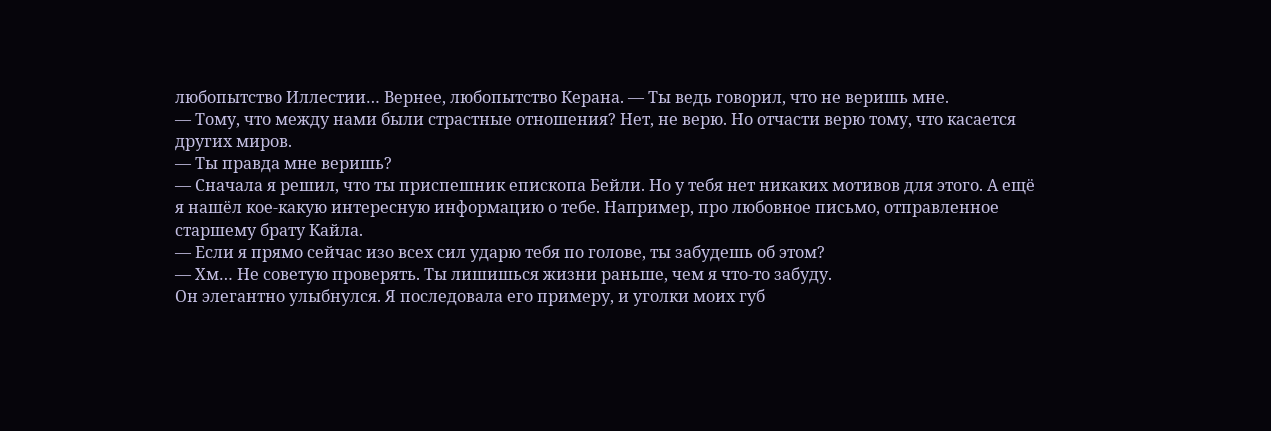любопытство Иллестии… Вернее, любопытство Керана. — Ты ведь говорил, что не веришь мне.
— Тому, что между нами были страстные отношения? Нет, не верю. Но отчасти верю тому, что касается других миров.
— Ты правда мне веришь?
— Сначала я решил, что ты приспешник епископа Бейли. Но у тебя нет никаких мотивов для этого. А ещё я нашёл кое-какую интересную информацию о тебе. Например, про любовное письмо, отправленное старшему брату Кайла.
— Если я прямо сейчас изо всех сил ударю тебя по голове, ты забудешь об этом?
— Хм… Не советую проверять. Ты лишишься жизни раньше, чем я что-то забуду.
Он элегантно улыбнулся. Я последовала его примеру, и уголки моих губ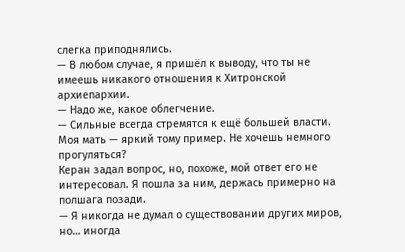слегка приподнялись.
— В любом случае, я пришёл к выводу, что ты не имеешь никакого отношения к Хитронской архиепархии.
— Надо же, какое облегчение.
— Сильные всегда стремятся к ещё большей власти. Моя мать — яркий тому пример. Не хочешь немного прогуляться?
Керан задал вопрос, но, похоже, мой ответ его не интересовал. Я пошла за ним, держась примерно на полшага позади.
— Я никогда не думал о существовании других миров, но… иногда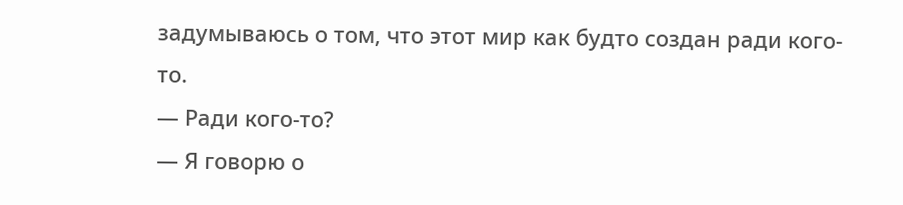задумываюсь о том, что этот мир как будто создан ради кого-то.
— Ради кого-то?
— Я говорю о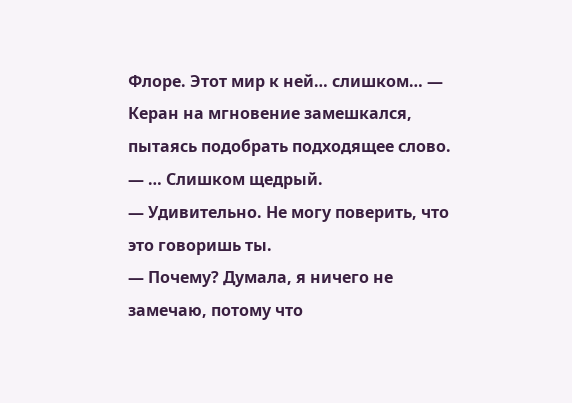Флоре. Этот мир к ней… слишком… — Керан на мгновение замешкался, пытаясь подобрать подходящее слово. — … Слишком щедрый.
— Удивительно. Не могу поверить, что это говоришь ты.
— Почему? Думала, я ничего не замечаю, потому что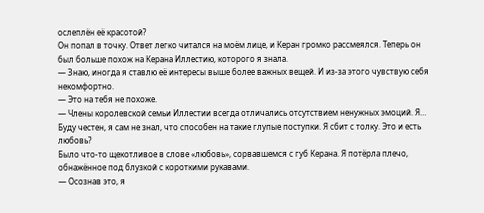ослеплён её красотой?
Он попал в точку. Ответ легко читался на моём лице, и Керан громко рассмеялся. Теперь он был больше похож на Керана Иллестию, которого я знала.
— Знаю, иногда я ставлю её интересы выше более важных вещей. И из-за этого чувствую себя некомфортно.
— Это на тебя не похоже.
— Члены королевской семьи Иллестии всегда отличались отсутствием ненужных эмоций. Я… Буду честен, я сам не знал, что способен на такие глупые поступки. Я сбит с толку. Это и есть любовь?
Было что-то щекотливое в слове «любовь», сорвавшемся с губ Керана. Я потёрла плечо, обнажённое под блузкой с короткими рукавами.
— Осознав это, я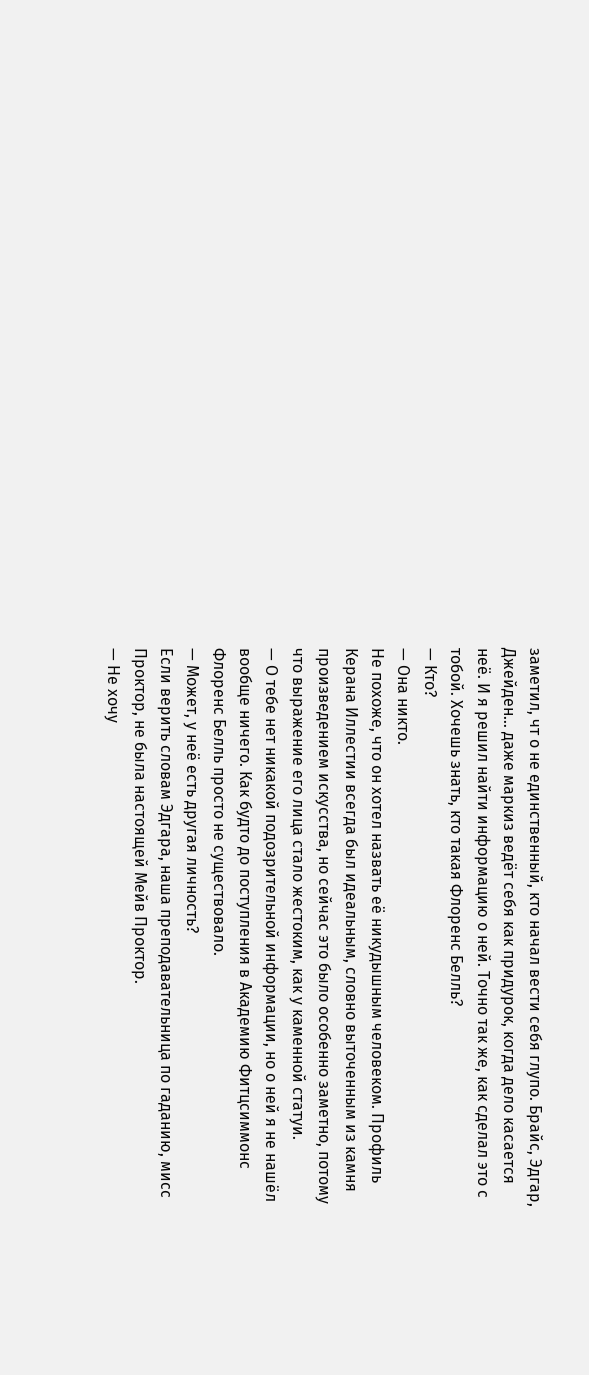заметил, чт о не единственный, кто начал вести себя глупо. Брайс, Эдгар, Джейден… даже маркиз ведёт себя как придурок, когда дело касается неё. И я решил найти информацию о ней. Точно так же, как сделал это с тобой. Хочешь знать, кто такая Флоренс Белль?
— Кто?
— Она никто.
Не похоже, что он хотел назвать её никудышным человеком. Профиль Керана Иллестии всегда был идеальным, словно выточенным из камня произведением искусства, но сейчас это было особенно заметно, потому что выражение его лица стало жестоким, как у каменной статуи.
— О тебе нет никакой подозрительной информации, но о ней я не нашёл вообще ничего. Как будто до поступления в Академию Фитцсиммонс Флоренс Белль просто не существовало.
— Может, у неё есть другая личность?
Если верить словам Эдгара, наша преподавательница по гаданию, мисс Проктор, не была настоящей Мейв Проктор.
— Не хочу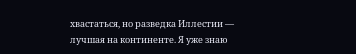хвастаться, но разведка Иллестии — лучшая на континенте. Я уже знаю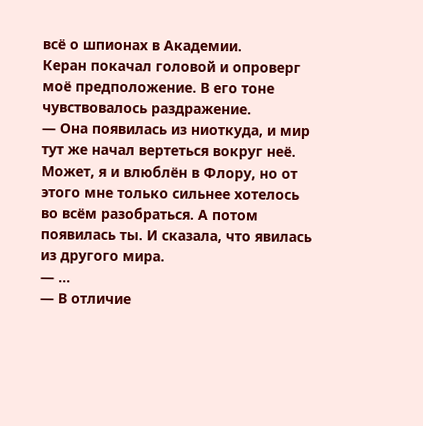всё о шпионах в Академии.
Керан покачал головой и опроверг моё предположение. В его тоне чувствовалось раздражение.
— Она появилась из ниоткуда, и мир тут же начал вертеться вокруг неё. Может, я и влюблён в Флору, но от этого мне только сильнее хотелось во всём разобраться. А потом появилась ты. И сказала, что явилась из другого мира.
— …
— В отличие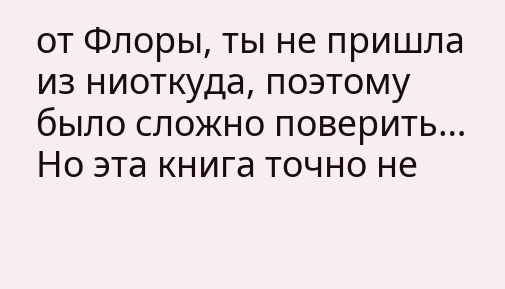от Флоры, ты не пришла из ниоткуда, поэтому было сложно поверить… Но эта книга точно не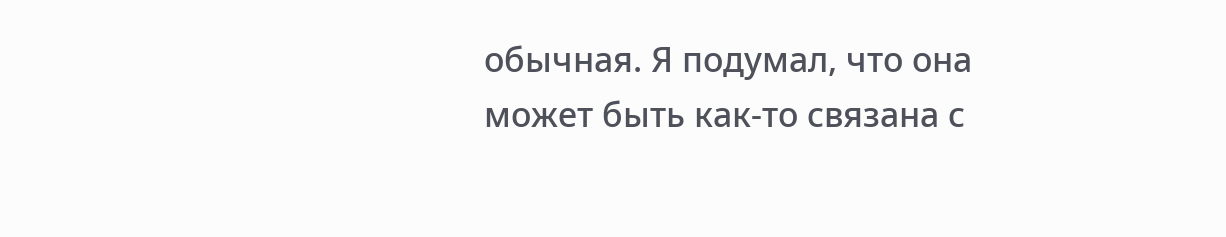обычная. Я подумал, что она может быть как-то связана с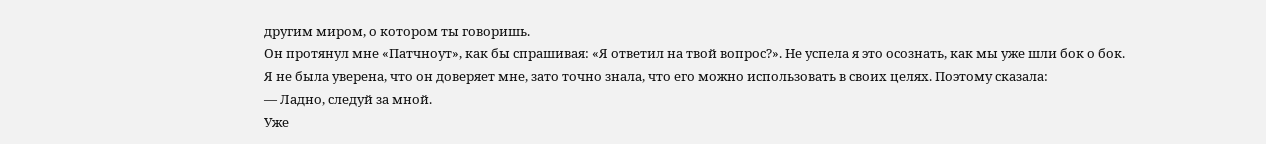другим миром, о котором ты говоришь.
Он протянул мне «Патчноут», как бы спрашивая: «Я ответил на твой вопрос?». Не успела я это осознать, как мы уже шли бок о бок.
Я не была уверена, что он доверяет мне, зато точно знала, что его можно использовать в своих целях. Поэтому сказала:
— Ладно, следуй за мной.
Уже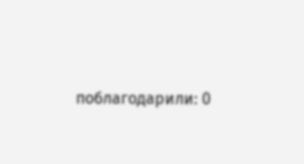поблагодарили: 0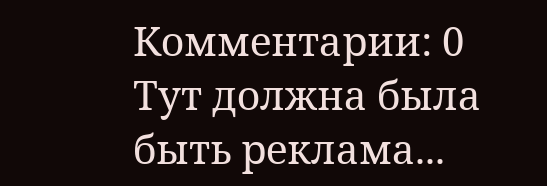Комментарии: 0
Тут должна была быть реклама...